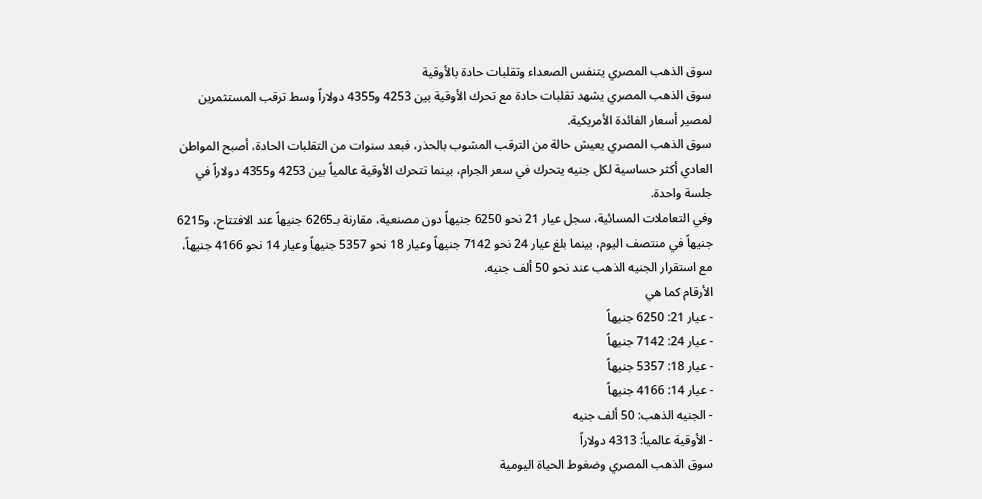سوق الذهب المصري يتنفس الصعداء وتقلبات حادة بالأوقية
سوق الذهب المصري يشهد تقلبات حادة مع تحرك الأوقية بين 4253 و4355 دولاراً وسط ترقب المستثمرين لمصير أسعار الفائدة الأمريكية.
سوق الذهب المصري يعيش حالة من الترقب المشوب بالحذر، فبعد سنوات من التقلبات الحادة، أصبح المواطن العادي أكثر حساسية لكل جنيه يتحرك في سعر الجرام، بينما تتحرك الأوقية عالمياً بين 4253 و4355 دولاراً في جلسة واحدة.
وفي التعاملات المسائية، سجل عيار 21 نحو 6250 جنيهاً دون مصنعية، مقارنة بـ6265 جنيهاً عند الافتتاح، و6215 جنيهاً في منتصف اليوم، بينما بلغ عيار 24 نحو 7142 جنيهاً وعيار 18 نحو 5357 جنيهاً وعيار 14 نحو 4166 جنيهاً، مع استقرار الجنيه الذهب عند نحو 50 ألف جنيه.
الأرقام كما هي
- عيار 21: 6250 جنيهاً
- عيار 24: 7142 جنيهاً
- عيار 18: 5357 جنيهاً
- عيار 14: 4166 جنيهاً
- الجنيه الذهب: 50 ألف جنيه
- الأوقية عالمياً: 4313 دولاراً
سوق الذهب المصري وضغوط الحياة اليومية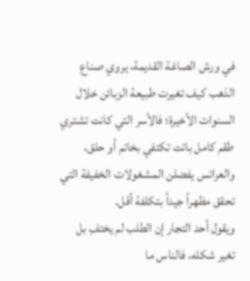في ورش الصاغة القديمة، يروي صناع الذهب كيف تغيرت طبيعة الزبائن خلال السنوات الأخيرة؛ فالأسر التي كانت تشتري طقم كامل باتت تكتفي بخاتم أو حلق، والعرائس يفضلن المشغولات الخفيفة التي تحقق مظهراً جيداً بتكلفة أقل.
ويقول أحد التجار إن الطلب لم يختفِ بل تغير شكله، فالناس ما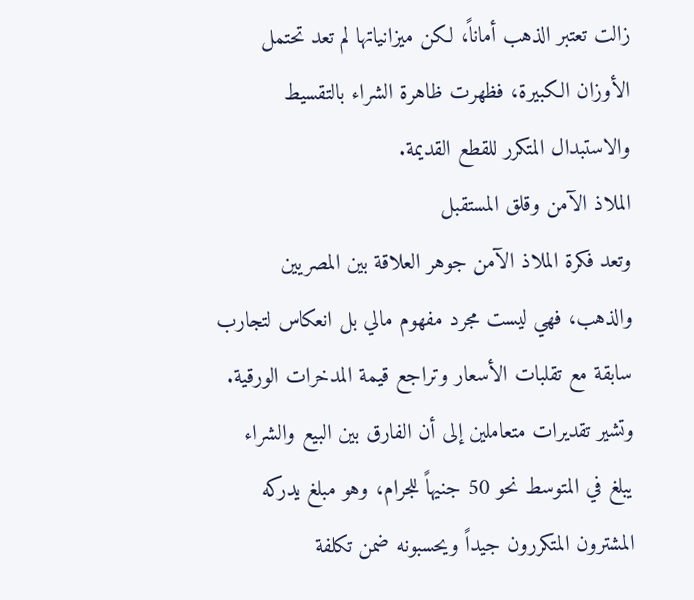زالت تعتبر الذهب أماناً، لكن ميزانياتها لم تعد تحتمل الأوزان الكبيرة، فظهرت ظاهرة الشراء بالتقسيط والاستبدال المتكرر للقطع القديمة.
الملاذ الآمن وقلق المستقبل
وتعد فكرة الملاذ الآمن جوهر العلاقة بين المصريين والذهب، فهي ليست مجرد مفهوم مالي بل انعكاس لتجارب سابقة مع تقلبات الأسعار وتراجع قيمة المدخرات الورقية.
وتشير تقديرات متعاملين إلى أن الفارق بين البيع والشراء يبلغ في المتوسط نحو 50 جنيهاً للجرام، وهو مبلغ يدركه المشترون المتكررون جيداً ويحسبونه ضمن تكلفة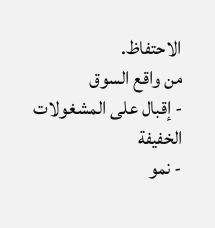الاحتفاظ.
من واقع السوق
- إقبال على المشغولات الخفيفة
- نمو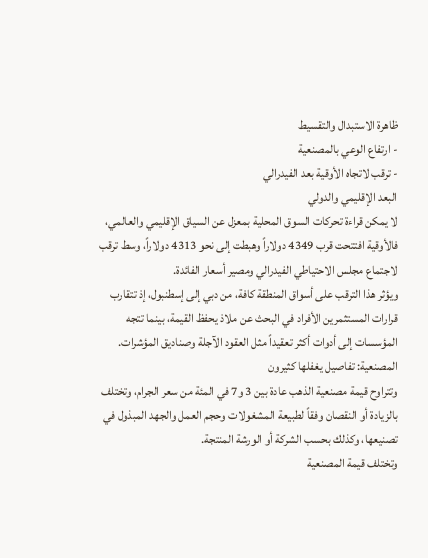ظاهرة الاستبدال والتقسيط
- ارتفاع الوعي بالمصنعية
- ترقب لاتجاه الأوقية بعد الفيدرالي
البعد الإقليمي والدولي
لا يمكن قراءة تحركات السوق المحلية بمعزل عن السياق الإقليمي والعالمي، فالأوقية افتتحت قرب 4349 دولاراً وهبطت إلى نحو 4313 دولاراً، وسط ترقب لاجتماع مجلس الاحتياطي الفيدرالي ومصير أسعار الفائدة.
ويؤثر هذا الترقب على أسواق المنطقة كافة، من دبي إلى إسطنبول، إذ تتقارب قرارات المستثمرين الأفراد في البحث عن ملاذ يحفظ القيمة، بينما تتجه المؤسسات إلى أدوات أكثر تعقيداً مثل العقود الآجلة وصناديق المؤشرات.
المصنعية: تفاصيل يغفلها كثيرون
وتتراوح قيمة مصنعية الذهب عادة بين 3 و7 في المئة من سعر الجرام، وتختلف بالزيادة أو النقصان وفقاً لطبيعة المشغولات وحجم العمل والجهد المبذول في تصنيعها، وكذلك بحسب الشركة أو الورشة المنتجة.
وتختلف قيمة المصنعية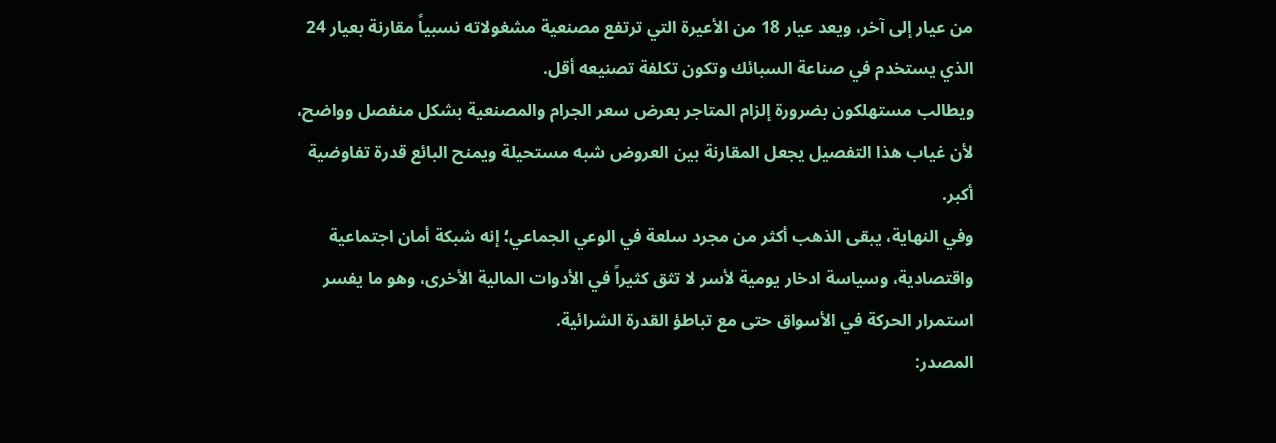من عيار إلى آخر، ويعد عيار 18 من الأعيرة التي ترتفع مصنعية مشغولاته نسبياً مقارنة بعيار 24 الذي يستخدم في صناعة السبائك وتكون تكلفة تصنيعه أقل.
ويطالب مستهلكون بضرورة إلزام المتاجر بعرض سعر الجرام والمصنعية بشكل منفصل وواضح، لأن غياب هذا التفصيل يجعل المقارنة بين العروض شبه مستحيلة ويمنح البائع قدرة تفاوضية أكبر.
وفي النهاية، يبقى الذهب أكثر من مجرد سلعة في الوعي الجماعي؛ إنه شبكة أمان اجتماعية واقتصادية، وسياسة ادخار يومية لأسر لا تثق كثيراً في الأدوات المالية الأخرى، وهو ما يفسر استمرار الحركة في الأسواق حتى مع تباطؤ القدرة الشرائية.
المصدر: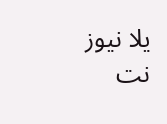يلا نيوز نت